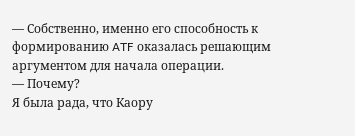— Собственно, именно его способность к формированию ATF оказалась решающим аргументом для начала операции.
— Почему?
Я была рада, что Каору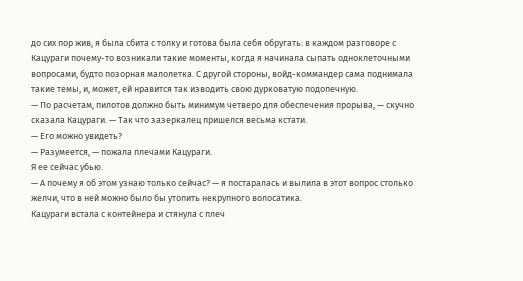до сих пор жив, я была сбита с толку и готова была себя обругать: в каждом разговоре с Кацураги почему-то возникали такие моменты, когда я начинала сыпать одноклеточными вопросами, будто позорная малолетка. С другой стороны, войд-коммандер сама поднимала такие темы, и, может, ей нравится так изводить свою дурковатую подопечную.
— По расчетам, пилотов должно быть минимум четверо для обеспечения прорыва, — скучно сказала Кацураги. — Так что зазеркалец пришелся весьма кстати.
— Его можно увидеть?
— Разумеется, — пожала плечами Кацураги.
Я ее сейчас убью.
— А почему я об этом узнаю только сейчас? — я постаралась и вылила в этот вопрос столько желчи, что в ней можно было бы утопить некрупного волосатика.
Кацураги встала с контейнера и стянула с плеч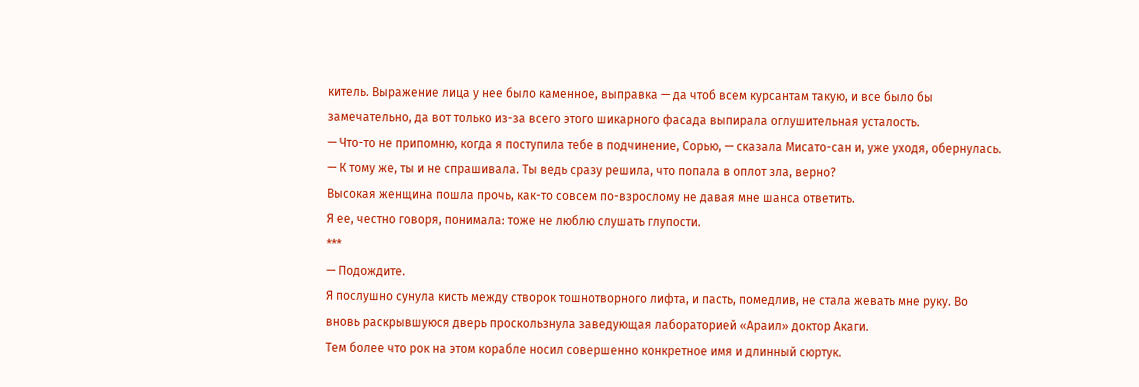китель. Выражение лица у нее было каменное, выправка — да чтоб всем курсантам такую, и все было бы замечательно, да вот только из-за всего этого шикарного фасада выпирала оглушительная усталость.
— Что-то не припомню, когда я поступила тебе в подчинение, Сорью, — сказала Мисато-сан и, уже уходя, обернулась. — К тому же, ты и не спрашивала. Ты ведь сразу решила, что попала в оплот зла, верно?
Высокая женщина пошла прочь, как-то совсем по-взрослому не давая мне шанса ответить.
Я ее, честно говоря, понимала: тоже не люблю слушать глупости.
***
— Подождите.
Я послушно сунула кисть между створок тошнотворного лифта, и пасть, помедлив, не стала жевать мне руку. Во вновь раскрывшуюся дверь проскользнула заведующая лабораторией «Араил» доктор Акаги.
Тем более что рок на этом корабле носил совершенно конкретное имя и длинный сюртук.